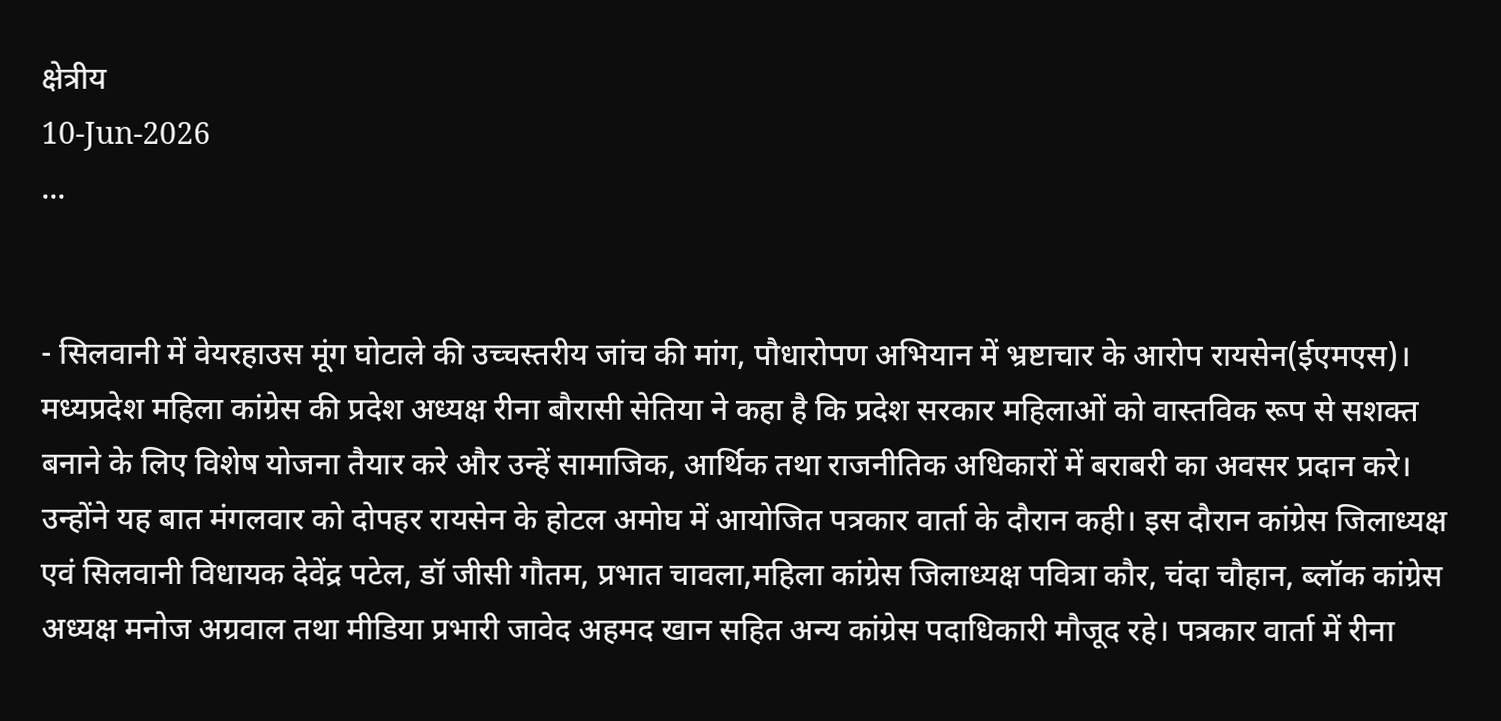क्षेत्रीय
10-Jun-2026
...


- सिलवानी में वेयरहाउस मूंग घोटाले की उच्चस्तरीय जांच की मांग, पौधारोपण अभियान में भ्रष्टाचार के आरोप रायसेन(ईएमएस)। मध्यप्रदेश महिला कांग्रेस की प्रदेश अध्यक्ष रीना बौरासी सेतिया ने कहा है कि प्रदेश सरकार महिलाओं को वास्तविक रूप से सशक्त बनाने के लिए विशेष योजना तैयार करे और उन्हें सामाजिक, आर्थिक तथा राजनीतिक अधिकारों में बराबरी का अवसर प्रदान करे। उन्होंने यह बात मंगलवार को दोपहर रायसेन के होटल अमोघ में आयोजित पत्रकार वार्ता के दौरान कही। इस दौरान कांग्रेस जिलाध्यक्ष एवं सिलवानी विधायक देवेंद्र पटेल, डॉ जीसी गौतम, प्रभात चावला,महिला कांग्रेस जिलाध्यक्ष पवित्रा कौर, चंदा चौहान, ब्लॉक कांग्रेस अध्यक्ष मनोज अग्रवाल तथा मीडिया प्रभारी जावेद अहमद खान सहित अन्य कांग्रेस पदाधिकारी मौजूद रहे। पत्रकार वार्ता में रीना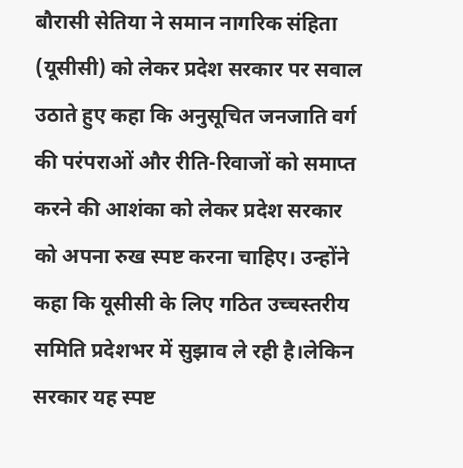बौरासी सेतिया ने समान नागरिक संहिता (यूसीसी) को लेकर प्रदेश सरकार पर सवाल उठाते हुए कहा कि अनुसूचित जनजाति वर्ग की परंपराओं और रीति-रिवाजों को समाप्त करने की आशंका को लेकर प्रदेश सरकार को अपना रुख स्पष्ट करना चाहिए। उन्होंने कहा कि यूसीसी के लिए गठित उच्चस्तरीय समिति प्रदेशभर में सुझाव ले रही है।लेकिन सरकार यह स्पष्ट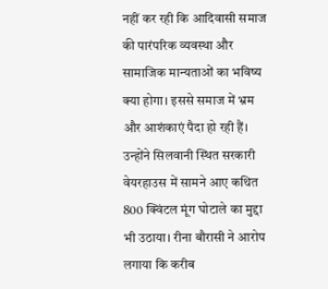नहीं कर रही कि आदिवासी समाज की पारंपरिक व्यवस्था और सामाजिक मान्यताओं का भविष्य क्या होगा। इससे समाज में भ्रम और आशंकाएं पैदा हो रही हैं। उन्होंने सिलवानी स्थित सरकारी वेयरहाउस में सामने आए कथित 800 क्विंटल मूंग घोटाले का मुद्दा भी उठाया। रीना बौरासी ने आरोप लगाया कि करीब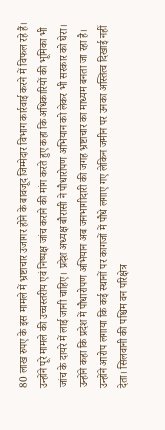80 लाख रुपए के इस मामले में भ्रष्टाचार उजागर होने के बावजूद जिम्मेदार विभाग कार्रवाई करने में विफल रहे हैं। उन्होंने पूरे मामले की उच्चस्तरीय एवं निष्पक्ष जांच कराने की मांग करते हुए कहा कि अधिकारियों की भूमिका भी जांच के दायरे में लाई जानी चाहिए। प्रदेश अध्यक्ष बौरासी ने पौधारोपण अभियान को लेकर भी सरकार को घेरा। उन्होंने कहा कि प्रदेश में पौधारोपण अभियान अब जनभागीदारी की जगह भ्रष्टाचार का माध्यम बनता जा रहा है। उन्होंने आरोप लगाया कि कई स्थानों पर कागजों में पौधे लगाए गए लेकिन जमीन पर उनका अस्तित्व दिखाई नहीं देता। सिलवानी की पश्चिम वन परिक्षेत्र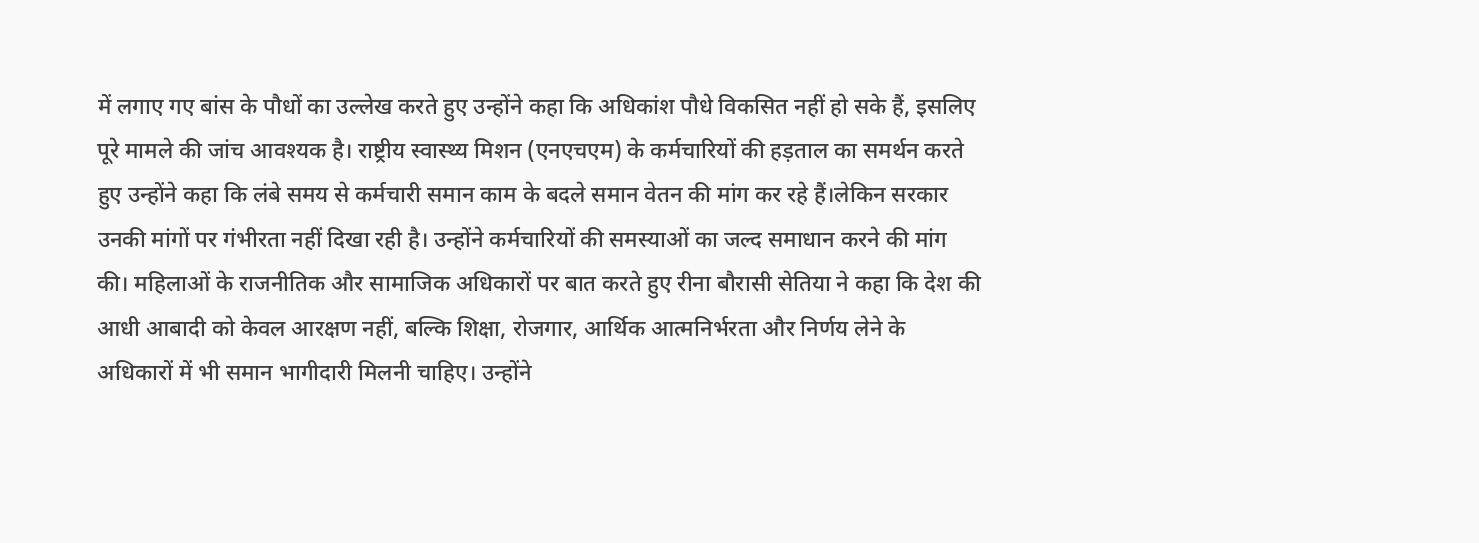में लगाए गए बांस के पौधों का उल्लेख करते हुए उन्होंने कहा कि अधिकांश पौधे विकसित नहीं हो सके हैं, इसलिए पूरे मामले की जांच आवश्यक है। राष्ट्रीय स्वास्थ्य मिशन (एनएचएम) के कर्मचारियों की हड़ताल का समर्थन करते हुए उन्होंने कहा कि लंबे समय से कर्मचारी समान काम के बदले समान वेतन की मांग कर रहे हैं।लेकिन सरकार उनकी मांगों पर गंभीरता नहीं दिखा रही है। उन्होंने कर्मचारियों की समस्याओं का जल्द समाधान करने की मांग की। महिलाओं के राजनीतिक और सामाजिक अधिकारों पर बात करते हुए रीना बौरासी सेतिया ने कहा कि देश की आधी आबादी को केवल आरक्षण नहीं, बल्कि शिक्षा, रोजगार, आर्थिक आत्मनिर्भरता और निर्णय लेने के अधिकारों में भी समान भागीदारी मिलनी चाहिए। उन्होंने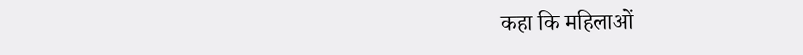कहा कि महिलाओं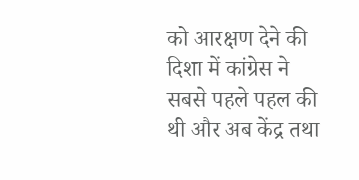को आरक्षण देने की दिशा में कांग्रेस ने सबसे पहले पहल की थी और अब केंद्र तथा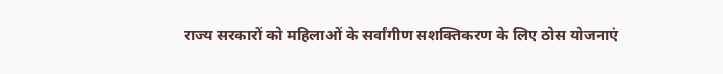राज्य सरकारों को महिलाओं के सर्वांगीण सशक्तिकरण के लिए ठोस योजनाएं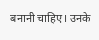बनानी चाहिए। उनके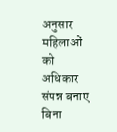अनुसार महिलाओं को अधिकार संपन्न बनाए बिना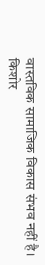वास्तविक सामाजिक विकास संभव नहीं है। किशोर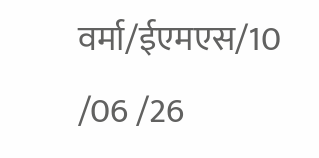वर्मा/ईएमएस/10 /06 /26